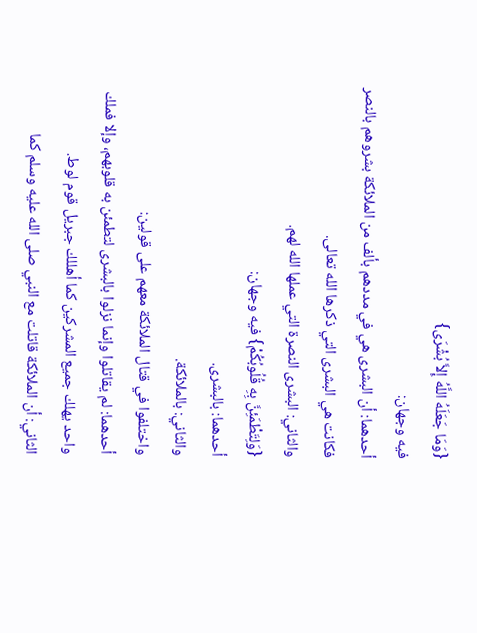{وَمَا جَعَلَهُ اللَّهُ إِلاَّ بُشْرَى}
فيه وجهان:
أحدهما: أن البشرى هي في مددهم بألف من الملائكة بشروهم بالنصر فكانت هي البشرى التي ذكرها الله تعالى.
والثاني: البشرى النصرة التي عملها الله لهم.
{وَلِتَطْمَئِنَّ بِهِ قُلُوبُكُمْ} فيه وجهان:
أحدهما: بالبشرى.
والثاني: بالملائكة.
واختلفوا في قتال الملائكة معهم على قولين:
أحدهما: لم يقاتلوا وإنما نزلوا بالبشرى لتطمئن به قلوبهم، وإلا فملك واحد يهلك جميع المشركين كما أهللك جبريل قوم لوط.
الثاني: أن الملائكة قاتلت مع النبي صلى الله عليه وسلم كما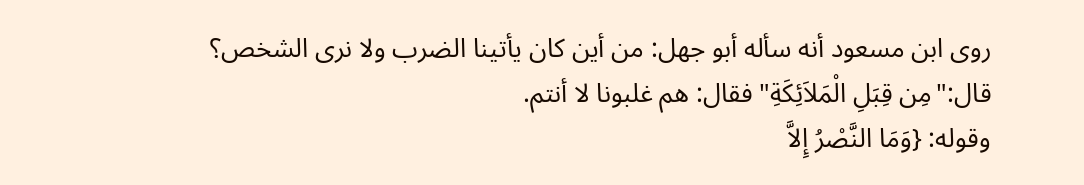روى ابن مسعود أنه سأله أبو جهل: من أين كان يأتينا الضرب ولا نرى الشخص؟ قال:"مِن قِبَلِ الْمَلاَئِكَةِ"فقال: هم غلبونا لا أنتم.
وقوله: {وَمَا النَّصْرُ إِلاَّ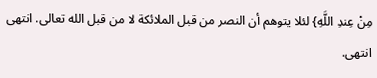مِنْ عِندِ اللَّهِ} لئلا يتوهم أن النصر من قبل الملائكة لا من قبل الله تعالى. انتهى انتهى.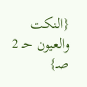{النكت والعيون حـ 2 صـ}